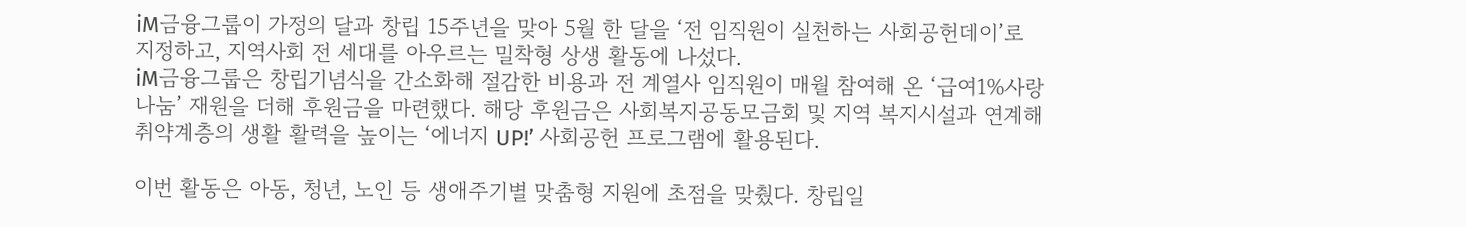iM금융그룹이 가정의 달과 창립 15주년을 맞아 5월 한 달을 ‘전 임직원이 실천하는 사회공헌데이’로 지정하고, 지역사회 전 세대를 아우르는 밀착형 상생 활동에 나섰다.
iM금융그룹은 창립기념식을 간소화해 절감한 비용과 전 계열사 임직원이 매월 참여해 온 ‘급여1%사랑나눔’ 재원을 더해 후원금을 마련했다. 해당 후원금은 사회복지공동모금회 및 지역 복지시설과 연계해 취약계층의 생활 활력을 높이는 ‘에너지 UP!’ 사회공헌 프로그램에 활용된다.

이번 활동은 아동, 청년, 노인 등 생애주기별 맞춤형 지원에 초점을 맞췄다. 창립일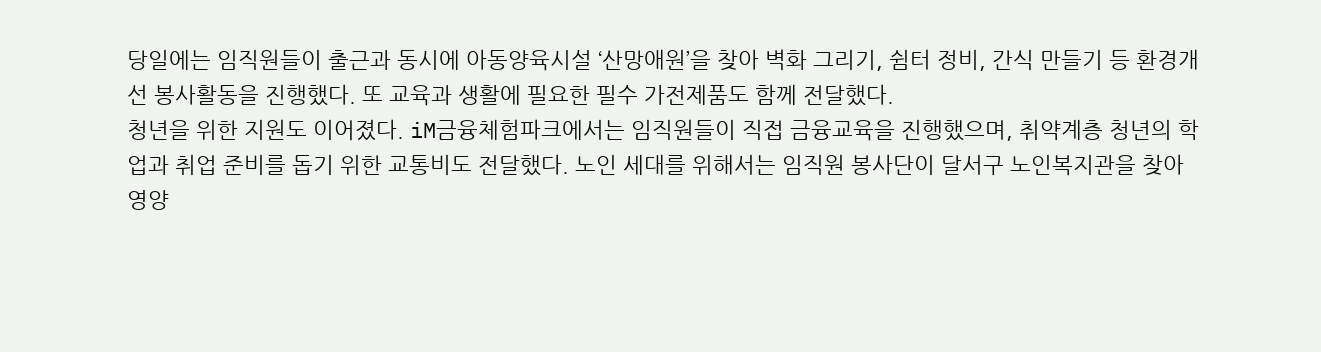당일에는 임직원들이 출근과 동시에 아동양육시설 ‘산망애원’을 찾아 벽화 그리기, 쉼터 정비, 간식 만들기 등 환경개선 봉사활동을 진행했다. 또 교육과 생활에 필요한 필수 가전제품도 함께 전달했다.
청년을 위한 지원도 이어졌다. iM금융체험파크에서는 임직원들이 직접 금융교육을 진행했으며, 취약계층 청년의 학업과 취업 준비를 돕기 위한 교통비도 전달했다. 노인 세대를 위해서는 임직원 봉사단이 달서구 노인복지관을 찾아 영양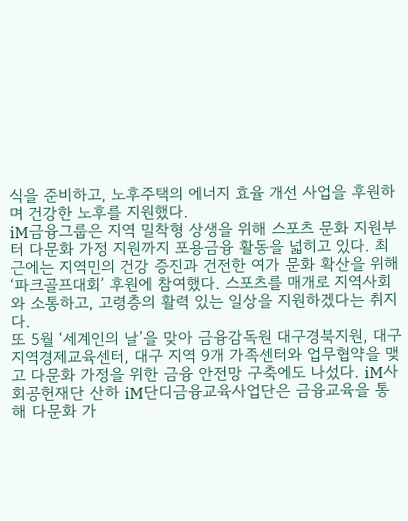식을 준비하고, 노후주택의 에너지 효율 개선 사업을 후원하며 건강한 노후를 지원했다.
iM금융그룹은 지역 밀착형 상생을 위해 스포츠 문화 지원부터 다문화 가정 지원까지 포용금융 활동을 넓히고 있다. 최근에는 지역민의 건강 증진과 건전한 여가 문화 확산을 위해 ‘파크골프대회’ 후원에 참여했다. 스포츠를 매개로 지역사회와 소통하고, 고령층의 활력 있는 일상을 지원하겠다는 취지다.
또 5월 ‘세계인의 날’을 맞아 금융감독원 대구경북지원, 대구지역경제교육센터, 대구 지역 9개 가족센터와 업무협약을 맺고 다문화 가정을 위한 금융 안전망 구축에도 나섰다. iM사회공헌재단 산하 iM단디금융교육사업단은 금융교육을 통해 다문화 가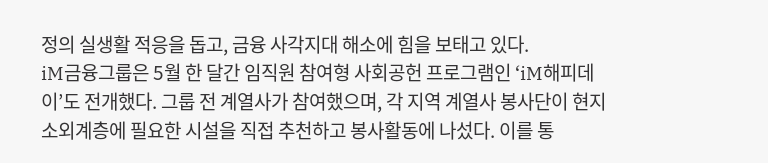정의 실생활 적응을 돕고, 금융 사각지대 해소에 힘을 보태고 있다.
iM금융그룹은 5월 한 달간 임직원 참여형 사회공헌 프로그램인 ‘iM해피데이’도 전개했다. 그룹 전 계열사가 참여했으며, 각 지역 계열사 봉사단이 현지 소외계층에 필요한 시설을 직접 추천하고 봉사활동에 나섰다. 이를 통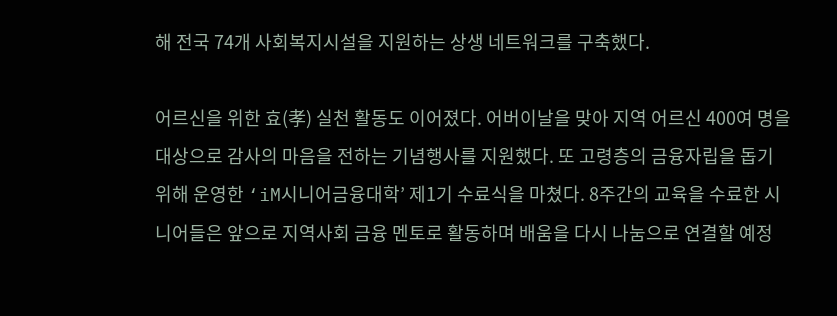해 전국 74개 사회복지시설을 지원하는 상생 네트워크를 구축했다.

어르신을 위한 효(孝) 실천 활동도 이어졌다. 어버이날을 맞아 지역 어르신 400여 명을 대상으로 감사의 마음을 전하는 기념행사를 지원했다. 또 고령층의 금융자립을 돕기 위해 운영한 ‘iM시니어금융대학’ 제1기 수료식을 마쳤다. 8주간의 교육을 수료한 시니어들은 앞으로 지역사회 금융 멘토로 활동하며 배움을 다시 나눔으로 연결할 예정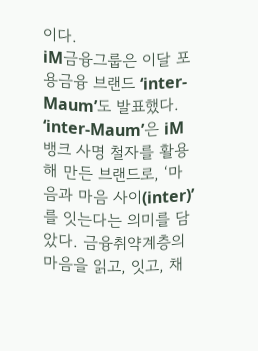이다.
iM금융그룹은 이달 포용금융 브랜드 ‘inter-Maum’도 발표했다. ‘inter-Maum’은 iM뱅크 사명 철자를 활용해 만든 브랜드로, ‘마음과 마음 사이(inter)’를 잇는다는 의미를 담았다. 금융취약계층의 마음을 읽고, 잇고, 채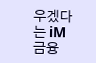우겠다는 iM금융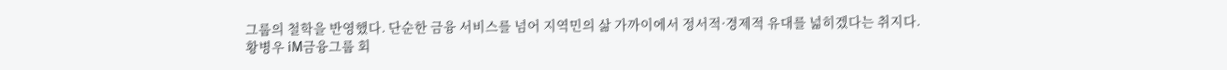그룹의 철학을 반영했다. 단순한 금융 서비스를 넘어 지역민의 삶 가까이에서 정서적·경제적 유대를 넓히겠다는 취지다.
황병우 iM금융그룹 회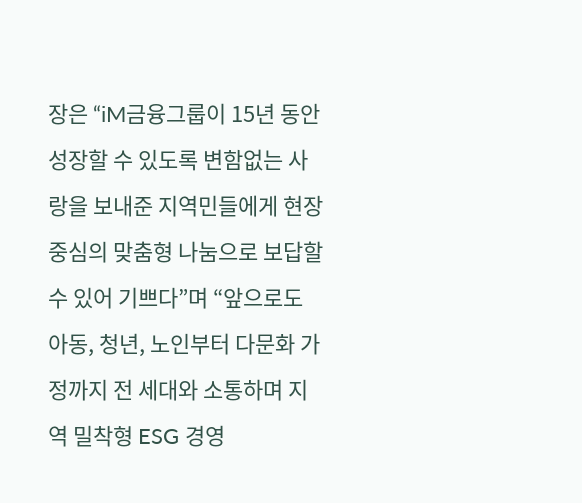장은 “iM금융그룹이 15년 동안 성장할 수 있도록 변함없는 사랑을 보내준 지역민들에게 현장 중심의 맞춤형 나눔으로 보답할 수 있어 기쁘다”며 “앞으로도 아동, 청년, 노인부터 다문화 가정까지 전 세대와 소통하며 지역 밀착형 ESG 경영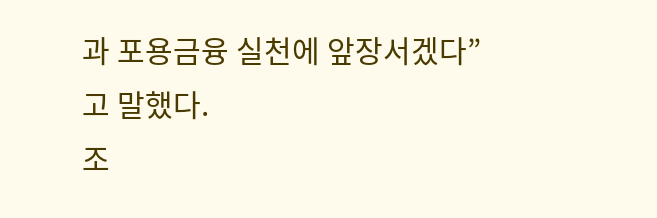과 포용금융 실천에 앞장서겠다”고 말했다.
조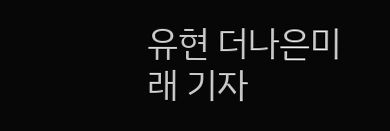유현 더나은미래 기자